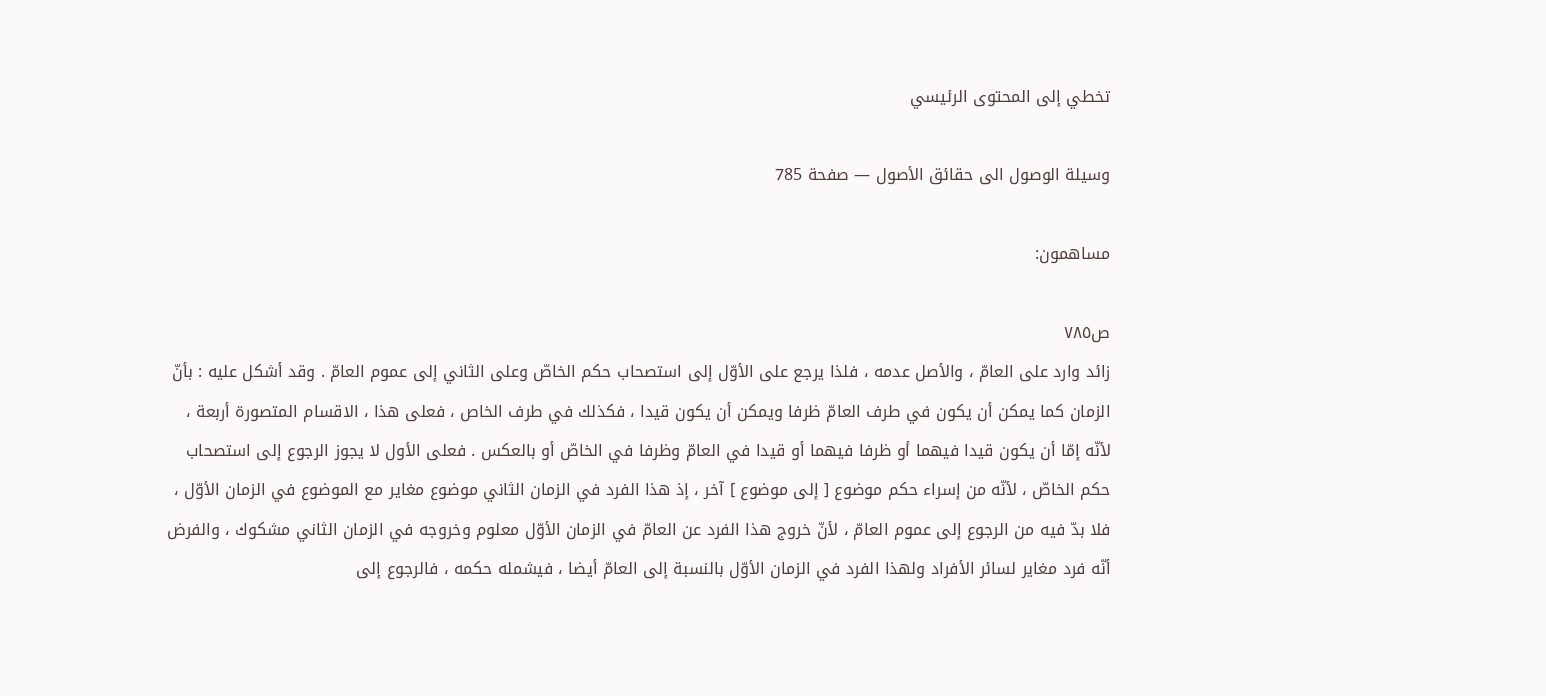تخطي إلى المحتوى الرئيسي

وسيلة الوصول الى حقائق الأصول — صفحة 785

مساهمون:

ص٧٨٥
زائد وارد على العامّ ، والأصل عدمه ، فلذا يرجع على الأوّل إلى استصحاب حكم الخاصّ وعلى الثاني إلى عموم العامّ . وقد أشكل عليه : بأنّ الزمان كما يمكن أن يكون في طرف العامّ ظرفا ويمكن أن يكون قيدا ، فكذلك في طرف الخاص ، فعلى هذا ، الاقسام المتصورة أربعة ، لأنّه إمّا أن يكون قيدا فيهما أو ظرفا فيهما أو قيدا في العامّ وظرفا في الخاصّ أو بالعكس . فعلى الأول لا يجوز الرجوع إلى استصحاب حكم الخاصّ ، لأنّه من إسراء حكم موضوع [ إلى موضوع ] آخر ، إذ هذا الفرد في الزمان الثاني موضوع مغاير مع الموضوع في الزمان الأوّل ، فلا بدّ فيه من الرجوع إلى عموم العامّ ، لأنّ خروج هذا الفرد عن العامّ في الزمان الأوّل معلوم وخروجه في الزمان الثاني مشكوك ، والفرض أنّه فرد مغاير لسائر الأفراد ولهذا الفرد في الزمان الأوّل بالنسبة إلى العامّ أيضا ، فيشمله حكمه ، فالرجوع إلى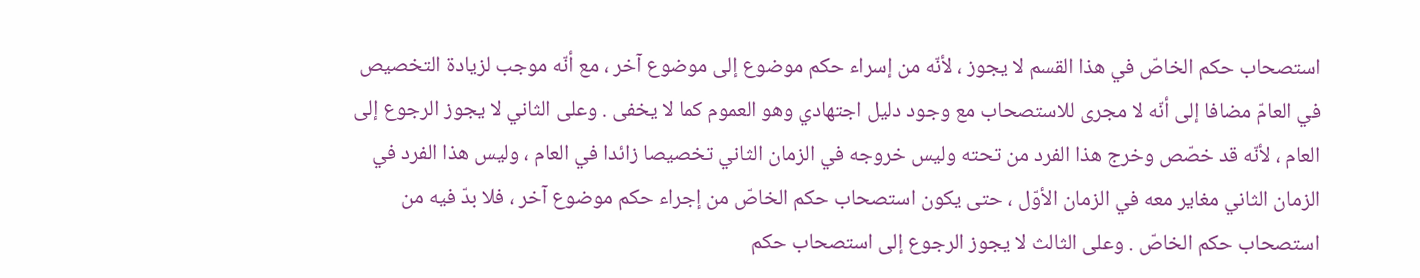استصحاب حكم الخاصّ في هذا القسم لا يجوز ، لأنّه من إسراء حكم موضوع إلى موضوع آخر ، مع أنّه موجب لزيادة التخصيص في العامّ مضافا إلى أنّه لا مجرى للاستصحاب مع وجود دليل اجتهادي وهو العموم كما لا يخفى . وعلى الثاني لا يجوز الرجوع إلى العام ، لأنّه قد خصّص وخرج هذا الفرد من تحته وليس خروجه في الزمان الثاني تخصيصا زائدا في العام ، وليس هذا الفرد في الزمان الثاني مغاير معه في الزمان الأوّل ، حتى يكون استصحاب حكم الخاصّ من إجراء حكم موضوع آخر ، فلا بدّ فيه من استصحاب حكم الخاصّ . وعلى الثالث لا يجوز الرجوع إلى استصحاب حكم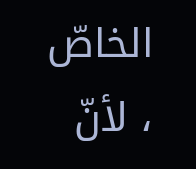الخاصّ ، لأنّ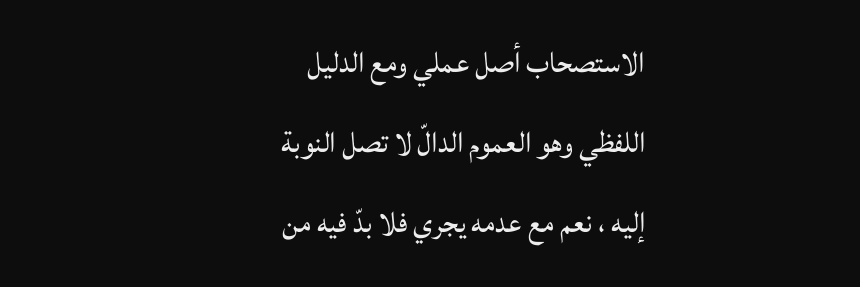الاستصحاب أصل عملي ومع الدليل اللفظي وهو العموم الدالّ لا تصل النوبة إليه ، نعم مع عدمه يجري فلا بدّ فيه من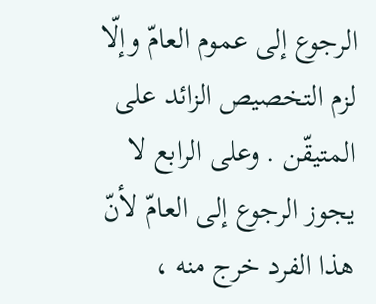الرجوع إلى عموم العامّ وإلّا لزم التخصيص الزائد على المتيقّن . وعلى الرابع لا يجوز الرجوع إلى العامّ لأنّ هذا الفرد خرج منه ،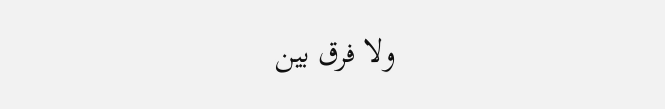ولا فرق بين